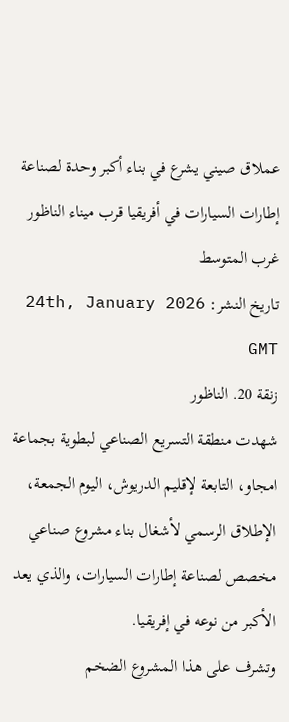عملاق صيني يشرع في بناء أكبر وحدة لصناعة إطارات السيارات في أفريقيا قرب ميناء الناظور غرب المتوسط
تاريخ النشر: 24th, January 2026 GMT
زنقة 20. الناظور
شهدت منطقة التسريع الصناعي لبطوية بجماعة امجاو، التابعة لإقليم الدريوش، اليوم الجمعة، الإطلاق الرسمي لأشغال بناء مشروع صناعي مخصص لصناعة إطارات السيارات، والذي يعد الأكبر من نوعه في إفريقيا.
وتشرف على هذا المشروع الضخم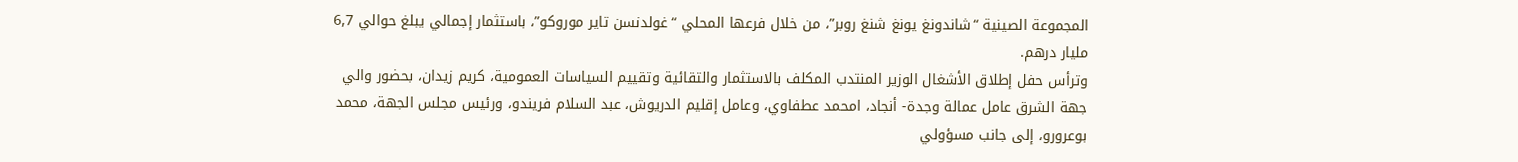المجموعة الصينية “شاندونغ يونغ شنغ روبر”، من خلال فرعها المحلي “غولدنسن تاير موروكو”، باستثمار إجمالي يبلغ حوالي 6,7 مليار درهم.
وترأس حفل إطلاق الأشغال الوزير المنتدب المكلف بالاستثمار والتقائية وتقييم السياسات العمومية، كريم زيدان، بحضور والي جهة الشرق عامل عمالة وجدة- أنجاد، امحمد عطفاوي، وعامل إقليم الدريوش، عبد السلام فريندو، ورئيس مجلس الجهة، محمد بوعرورو، إلى جانب مسؤولي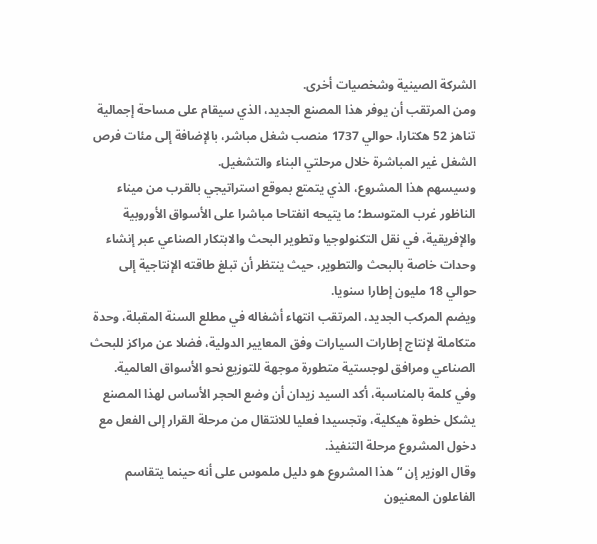الشركة الصينية وشخصيات أخرى.
ومن المرتقب أن يوفر هذا المصنع الجديد، الذي سيقام على مساحة إجمالية تناهز 52 هكتارا، حوالي 1737 منصب شغل مباشر، بالإضافة إلى مئات فرص الشغل غير المباشرة خلال مرحلتي البناء والتشغيل.
وسيسهم هذا المشروع، الذي يتمتع بموقع استراتيجي بالقرب من ميناء الناظور غرب المتوسط؛ ما يتيحه انفتاحا مباشرا على الأسواق الأوروبية والإفريقية، في نقل التكنولوجيا وتطوير البحث والابتكار الصناعي عبر إنشاء وحدات خاصة بالبحث والتطوير، حيث ينتظر أن تبلغ طاقته الإنتاجية إلى حوالي 18 مليون إطارا سنويا.
ويضم المركب الجديد، المرتقب انتهاء أشغاله في مطلع السنة المقبلة، وحدة متكاملة لإنتاج إطارات السيارات وفق المعايير الدولية، فضلا عن مراكز للبحث الصناعي ومرافق لوجستية متطورة موجهة للتوزيع نحو الأسواق العالمية.
وفي كلمة بالمناسبة، أكد السيد زيدان أن وضع الحجر الأساس لهذا المصنع يشكل خطوة هيكلية، وتجسيدا فعليا للانتقال من مرحلة القرار إلى الفعل مع دخول المشروع مرحلة التنفيذ.
وقال الوزير إن “هذا المشروع هو دليل ملموس على أنه حينما يتقاسم الفاعلون المعنيون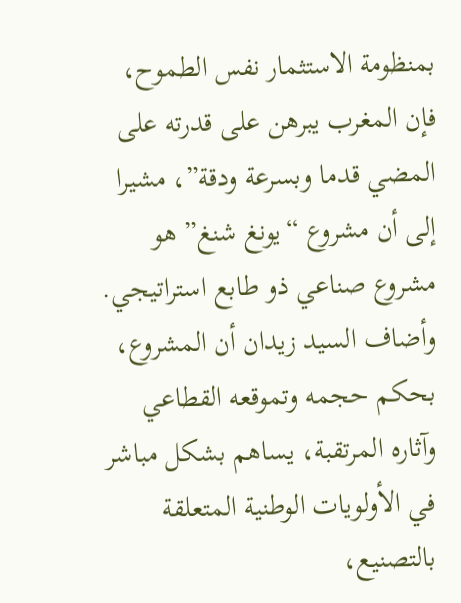بمنظومة الاستثمار نفس الطموح، فإن المغرب يبرهن على قدرته على المضي قدما وبسرعة ودقة”، مشيرا إلى أن مشروع “يونغ شنغ” هو مشروع صناعي ذو طابع استراتيجي.
وأضاف السيد زيدان أن المشروع، بحكم حجمه وتموقعه القطاعي وآثاره المرتقبة، يساهم بشكل مباشر في الأولويات الوطنية المتعلقة بالتصنيع،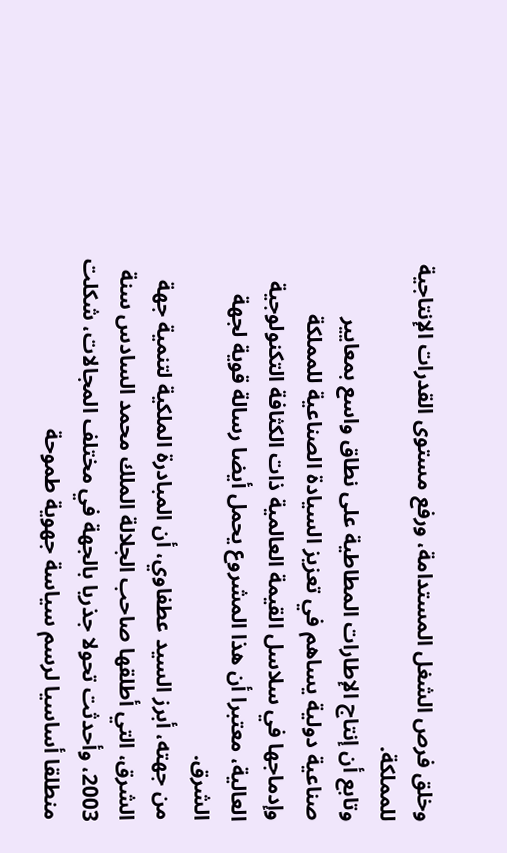وخلق فرص الشغل المستدامة، ورفع مستوى القدرات الإنتاجية للمملكة.
وتابع أن إنتاج الإطارات المطاطية على نطاق واسع بمعايير صناعية دولية يساهم في تعزيز السيادة الصناعية للمملكة وإدماجها في سلاسل القيمة العالمية ذات الكثافة التكنولوجية العالية، معتبرا أن هذا المشروع يحمل أيضا رسالة قوية لجهة الشرق.
من جهته، أبرز السيد عطفاوي، أن المبادرة الملكية لتنمية جهة الشرق، التي أطلقها صاحب الجلالة الملك محمد السادس سنة 2003، وأحدثت تحولا جذريا بالجهة في مختلف المجالات، شكلت منطلقا أساسيا لرسم سياسة جهوية طموحة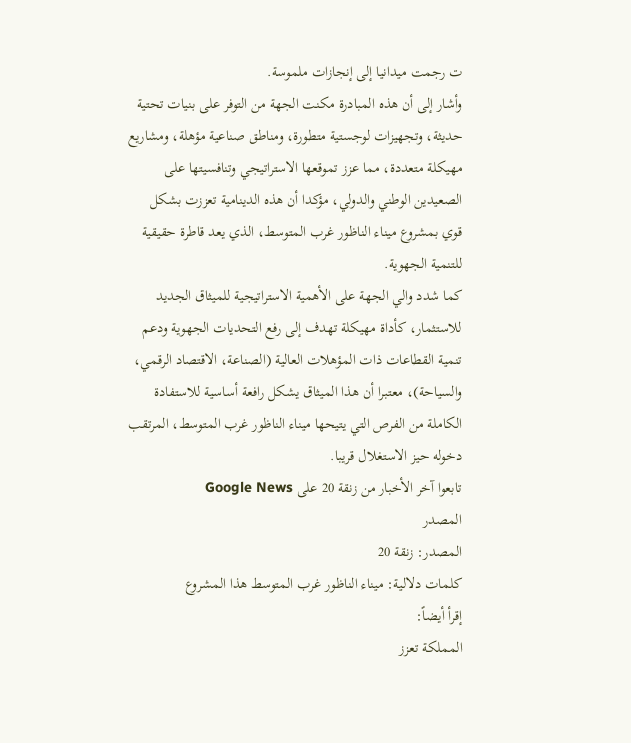ت رجمت ميدانيا إلى إنجازات ملموسة.
وأشار إلى أن هذه المبادرة مكنت الجهة من التوفر على بنيات تحتية حديثة، وتجهيزات لوجستية متطورة، ومناطق صناعية مؤهلة، ومشاريع مهيكلة متعددة، مما عزز تموقعها الاستراتيجي وتنافسيتها على الصعيدين الوطني والدولي، مؤكدا أن هذه الدينامية تعززت بشكل قوي بمشروع ميناء الناظور غرب المتوسط، الذي يعد قاطرة حقيقية للتنمية الجهوية.
كما شدد والي الجهة على الأهمية الاستراتيجية للميثاق الجديد للاستثمار، كأداة مهيكلة تهدف إلى رفع التحديات الجهوية ودعم تنمية القطاعات ذات المؤهلات العالية (الصناعة، الاقتصاد الرقمي، والسياحة)، معتبرا أن هذا الميثاق يشكل رافعة أساسية للاستفادة الكاملة من الفرص التي يتيحها ميناء الناظور غرب المتوسط، المرتقب دخوله حيز الاستغلال قريبا.
تابعوا آخر الأخبار من زنقة 20 على Google News
المصدر
المصدر: زنقة 20
كلمات دلالية: میناء الناظور غرب المتوسط هذا المشروع
إقرأ أيضاً:
المملكة تعزز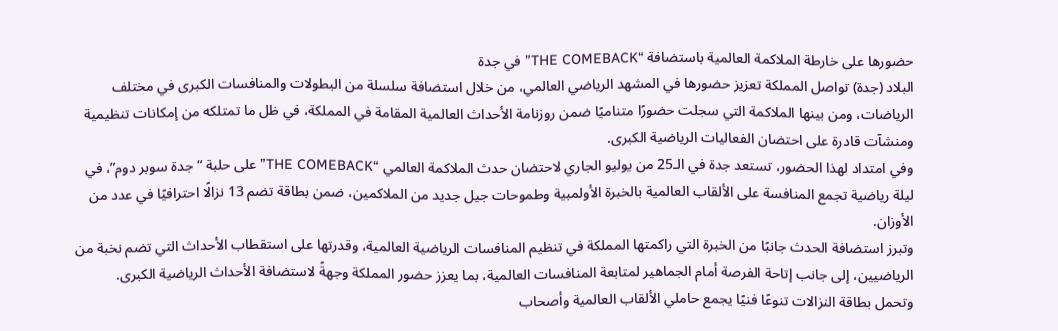حضورها على خارطة الملاكمة العالمية باستضافة “THE COMEBACK” في جدة
البلاد (جدة) تواصل المملكة تعزيز حضورها في المشهد الرياضي العالمي، من خلال استضافة سلسلة من البطولات والمنافسات الكبرى في مختلف الرياضات، ومن بينها الملاكمة التي سجلت حضورًا متناميًا ضمن روزنامة الأحداث العالمية المقامة في المملكة، في ظل ما تمتلكه من إمكانات تنظيمية ومنشآت قادرة على احتضان الفعاليات الرياضية الكبرى.
وفي امتداد لهذا الحضور، تستعد جدة في الـ25 من يوليو الجاري لاحتضان حدث الملاكمة العالمي “THE COMEBACK” على حلبة “جدة سوبر دوم”، في ليلة رياضية تجمع المنافسة على الألقاب العالمية بالخبرة الأولمبية وطموحات جيل جديد من الملاكمين، ضمن بطاقة تضم 13 نزالًا احترافيًا في عدد من الأوزان.
وتبرز استضافة الحدث جانبًا من الخبرة التي راكمتها المملكة في تنظيم المنافسات الرياضية العالمية، وقدرتها على استقطاب الأحداث التي تضم نخبة من الرياضيين، إلى جانب إتاحة الفرصة أمام الجماهير لمتابعة المنافسات العالمية، بما يعزز حضور المملكة وجهةً لاستضافة الأحداث الرياضية الكبرى.
وتحمل بطاقة النزالات تنوعًا فنيًا يجمع حاملي الألقاب العالمية وأصحاب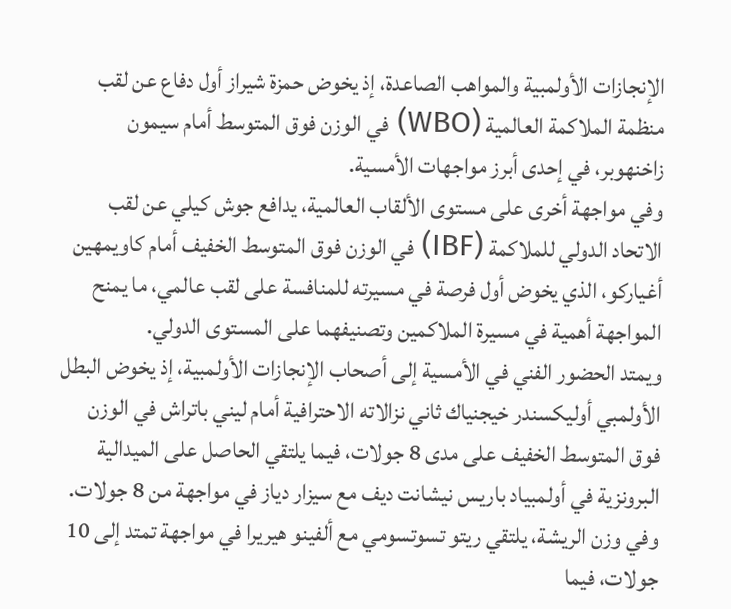الإنجازات الأولمبية والمواهب الصاعدة، إذ يخوض حمزة شيراز أول دفاع عن لقب منظمة الملاكمة العالمية (WBO) في الوزن فوق المتوسط أمام سيمون زاخنهوبر، في إحدى أبرز مواجهات الأمسية.
وفي مواجهة أخرى على مستوى الألقاب العالمية، يدافع جوش كيلي عن لقب الاتحاد الدولي للملاكمة (IBF) في الوزن فوق المتوسط الخفيف أمام كاويمهين أغياركو، الذي يخوض أول فرصة في مسيرته للمنافسة على لقب عالمي، ما يمنح المواجهة أهمية في مسيرة الملاكمين وتصنيفهما على المستوى الدولي.
ويمتد الحضور الفني في الأمسية إلى أصحاب الإنجازات الأولمبية، إذ يخوض البطل الأولمبي أوليكسندر خيجنياك ثاني نزالاته الاحترافية أمام ليني باتراش في الوزن فوق المتوسط الخفيف على مدى 8 جولات، فيما يلتقي الحاصل على الميدالية البرونزية في أولمبياد باريس نيشانت ديف مع سيزار دياز في مواجهة من 8 جولات.
وفي وزن الريشة، يلتقي ريتو تسوتسومي مع ألفينو هيريرا في مواجهة تمتد إلى 10 جولات، فيما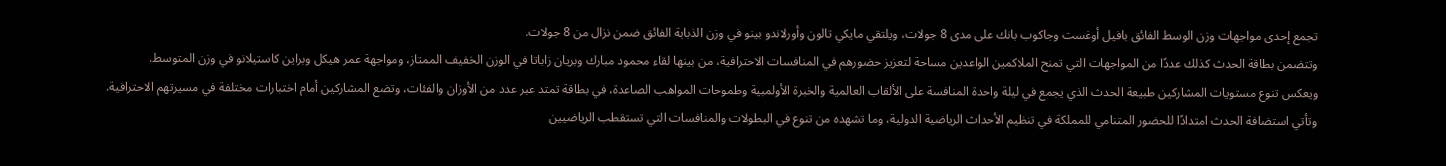تجمع إحدى مواجهات وزن الوسط الفائق بافيل أوغست وجاكوب بانك على مدى 8 جولات، ويلتقي مايكي تالون وأورلاندو بينو في وزن الذبابة الفائق ضمن نزال من 8 جولات.
وتتضمن بطاقة الحدث كذلك عددًا من المواجهات التي تمنح الملاكمين الواعدين مساحة لتعزيز حضورهم في المنافسات الاحترافية، من بينها لقاء محمود مبارك وبريان زاباتا في الوزن الخفيف الممتاز، ومواجهة عمر هيكل وبراين كاستيلانو في وزن المتوسط.
ويعكس تنوع مستويات المشاركين طبيعة الحدث الذي يجمع في ليلة واحدة المنافسة على الألقاب العالمية والخبرة الأولمبية وطموحات المواهب الصاعدة، في بطاقة تمتد عبر عدد من الأوزان والفئات، وتضع المشاركين أمام اختبارات مختلفة في مسيرتهم الاحترافية.
وتأتي استضافة الحدث امتدادًا للحضور المتنامي للمملكة في تنظيم الأحداث الرياضية الدولية، وما تشهده من تنوع في البطولات والمنافسات التي تستقطب الرياضيين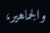والجماهير،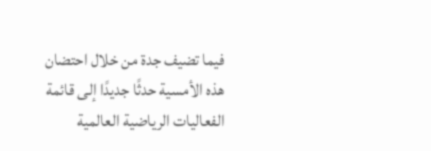فيما تضيف جدة من خلال احتضان هذه الأمسية حدثًا جديدًا إلى قائمة الفعاليات الرياضية العالمية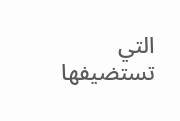التي تستضيفها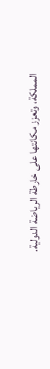المملكة، وتعزز مكانتها على خارطة الرياضة الدولية.